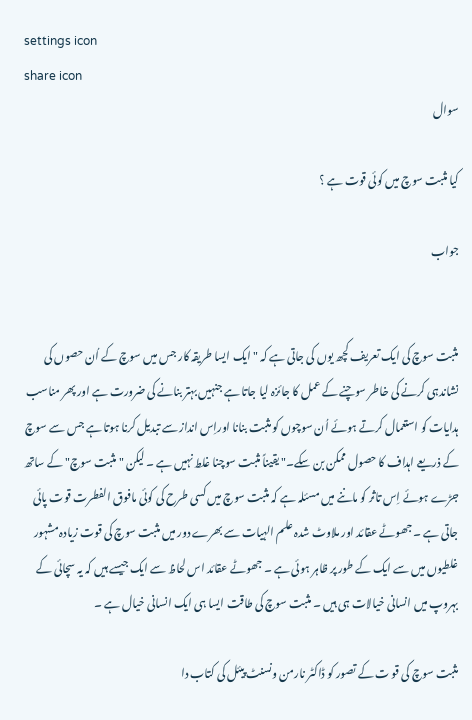settings icon
share icon
سوال

کیا مثبت سوچ میں کوئی قوت ہے ؟

جواب


مثبت سوچ کی ایک تعریف کچھ یوں کی جاتی ہے کہ "ایک ایسا طریقہ کار جس میں سوچ کے اُن حصوں کی نشاندہی کرنے کی خاطر سوچنے کے عمل کا جائزہ لیا جاتا ہے جنہیں بہتر بنانے کی ضرورت ہے اور پھر مناسب ہدایات کو استعمال کرتے ہوئے اُن سوچوں کو مثبت بنانا اوراِس انداز سے تبدیل کرنا ہوتا ہے جس سے سوچ کے ذریعے اہداف کا حصول ممکن بن سکے۔" یقیناً مثبت سوچنا غلط نہیں ہے ۔ لیکن " مثبت سوچ" کے ساتھ جڑے ہوئے اِس تاثر کو ماننے میں مسئلہ ہے کہ مثبت سوچ میں کسی طرح کی کوئی مافوق الفطرت قوت پائی جاتی ہے ۔ جھوٹے عقائد اور ملاوٹ شدہ علم الہیات سے بھرے دور میں مثبت سوچ کی قوت زیادہ مشہور غلطیوں میں سے ایک کے طور پر ظاہر ہوئی ہے ۔ جھوٹے عقائد اس لحاظ سے ایک جیسے ہیں کہ یہ سچائی کے بہروپ میں انسانی خیالات ہی ہیں ۔ مثبت سوچ کی طاقت ایسا ہی ایک انسانی خیال ہے ۔

مثبت سوچ کی قو ت کے تصور کو ڈاکٹر نارمن ونسنٹ پیئل کی کتاب دا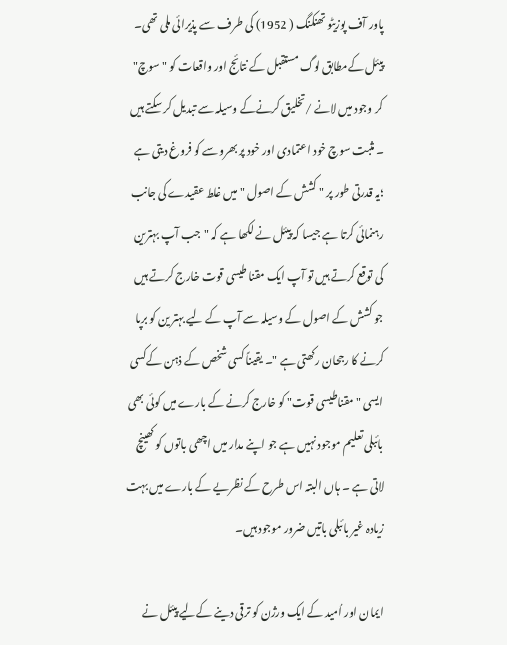پاور آف پوزیٹو تھنکنگ ( 1952) کی طرف سے پذیرائی ملی تھی۔ پیئل کےمطابق لوگ مستقبل کے نتائج اور واقعات کو " سوچ" کر وجود میں لانے /تخلیق کرنےکے وسیلہ سے تبدیل کر سکتے ہیں ۔ مثبت سوچ خود اعتمادی اور خود پر بھروسے کو فروغ دیتی ہے ؛یہ قدرتی طور پر " کشش کے اصول " میں غلط عقیدے کی جانب رہنمائی کرتا ہے جیسا کہ پیئل نے لکھا ہے کہ "جب آپ بہترین کی توقع کرتے ہیں تو آپ ایک مقنا طیسی قوت خارج کرتے ہیں جو کشش کے اصول کے وسیلہ سے آپ کے لیے بہتر ین کو برپا کرنے کا رجحان رکھتی ہے "۔ یقیناً کسی شخص کے ذہن کےکسی ایسی " مقناطیسی قوت" کو خارج کرنے کے بارے میں کوئی بھی بائبلی تعلیم موجود نہیں ہے جو اپنے مدار میں اچھی باتوں کو کھینچ لاتی ہے ۔ ہاں البتہ اس طرح کے نظریے کے بارے میں بہت زیادہ غیر بائبلی باتیں ضرور موجود ہیں۔

ایمان اور اُمید کے ایک ورژن کو ترقی دینے کےلیے پیئل نے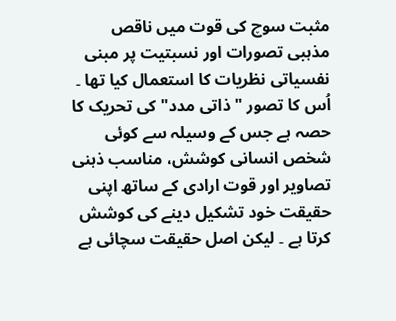مثبت سوچ کی قوت میں ناقص مذہبی تصورات اور نسبتیت پر مبنی نفسیاتی نظریات کا استعمال کیا تھا ۔ اُس کا تصور " ذاتی مدد" کی تحریک کا حصہ ہے جس کے وسیلہ سے کوئی شخص انسانی کوشش، مناسب ذہنی تصاویر اور قوت ارادی کے ساتھ اپنی حقیقت خود تشکیل دینے کی کوشش کرتا ہے ۔ لیکن اصل حقیقت سچائی ہے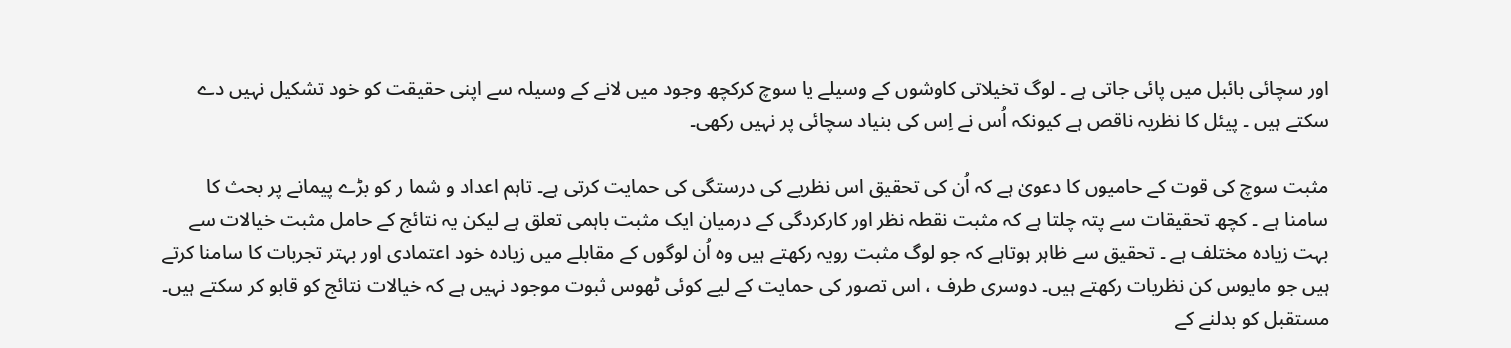اور سچائی بائبل میں پائی جاتی ہے ۔ لوگ تخیلاتی کاوشوں کے وسیلے یا سوچ کرکچھ وجود میں لانے کے وسیلہ سے اپنی حقیقت کو خود تشکیل نہیں دے سکتے ہیں ۔ پیئل کا نظریہ ناقص ہے کیونکہ اُس نے اِس کی بنیاد سچائی پر نہیں رکھی۔

مثبت سوچ کی قوت کے حامیوں کا دعویٰ ہے کہ اُن کی تحقیق اس نظریے کی درستگی کی حمایت کرتی ہے۔ تاہم اعداد و شما ر کو بڑے پیمانے پر بحث کا سامنا ہے ۔ کچھ تحقیقات سے پتہ چلتا ہے کہ مثبت نقطہ نظر اور کارکردگی کے درمیان ایک مثبت باہمی تعلق ہے لیکن یہ نتائج کے حامل مثبت خیالات سے بہت زیادہ مختلف ہے ۔ تحقیق سے ظاہر ہوتاہے کہ جو لوگ مثبت رویہ رکھتے ہیں وہ اُن لوگوں کے مقابلے میں زیادہ خود اعتمادی اور بہتر تجربات کا سامنا کرتے ہیں جو مایوس کن نظریات رکھتے ہیں۔ دوسری طرف ، اس تصور کی حمایت کے لیے کوئی ٹھوس ثبوت موجود نہیں ہے کہ خیالات نتائج کو قابو کر سکتے ہیں۔ مستقبل کو بدلنے کے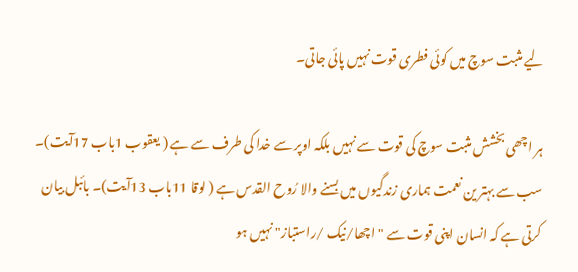لیے مثبت سوچ میں کوئی فطری قوت نہیں پائی جاتی۔

ہر اچھی بخشش مثبت سوچ کی قوت سے نہیں بلکہ اوپر سے خدا کی طرف سے ہے ( یعقوب 1باب 17آیت)۔ سب سے بہتر ین نعمت ہماری زندگیوں میں بسنے والا رُوح القدس ہے ( لوقا 11باب 13آیت)۔ بائبل بیان کرتی ہے کہ انسان اپنی قوت سے "اچھا/نیک /راستباز" نہیں ہو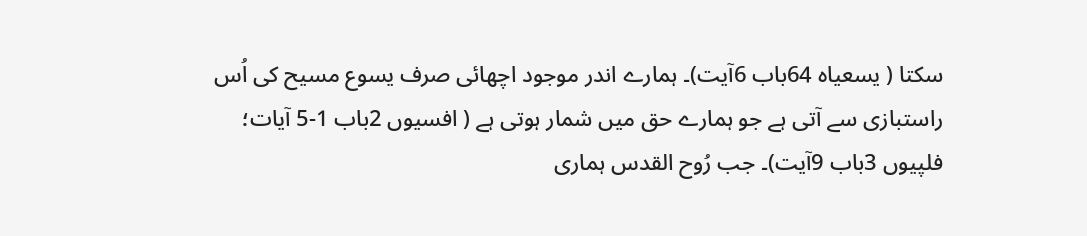سکتا ( یسعیاہ 64باب 6آیت)۔ ہمارے اندر موجود اچھائی صرف یسوع مسیح کی اُس راستبازی سے آتی ہے جو ہمارے حق میں شمار ہوتی ہے ( افسیوں 2باب 1-5 آیات؛ فلپیوں 3باب 9آیت)۔ جب رُوح القدس ہماری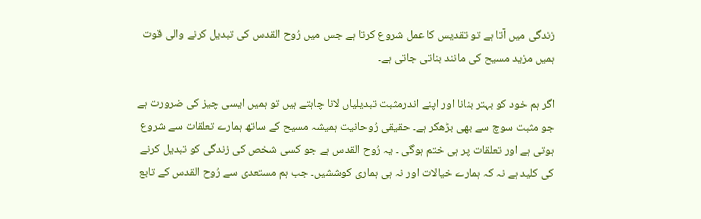زندگی میں آتا ہے تو تقدیس کا عمل شروع کرتا ہے جس میں رُوح القدس کی تبدیل کرنے والی قوت ہمیں مزید مسیح کی مانند بناتی جاتی ہے۔

اگر ہم خود کو بہتر بنانا اور اپنے اندرمثبت تبدیلیاں لانا چاہتے ہیں تو ہمیں ایسی چیز کی ضرورت ہے جو مثبت سوچ سے بھی بڑھکر ہے۔ حقیقی رُوحانیت ہمیشہ مسیح کے ساتھ ہمارے تعلقات سے شروع ہوتی ہے اور تعلقات پر ہی ختم ہوگی ۔ یہ رُوح القدس ہے جو کسی شخص کی زندگی کو تبدیل کرنے کی کلید ہے نہ کہ ہمارے خیالات اور نہ ہی ہماری کوششیں۔ جب ہم مستعدی سے رُوح القدس کے تابع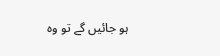ہو جائیں گے تو وہ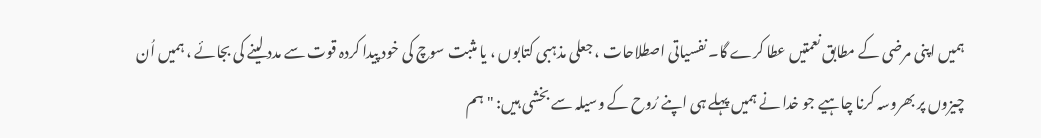ہمیں اپنی مرضی کے مطابق نعمتیں عطا کرے گا۔ نفسیاتی اصطلاحات ، جعلی مذہبی کتابوں ، یا مثبت سوچ کی خود پیدا کردہ قوت سے مدد لینے کی بجائے ، ہمیں اُن چیزوں پر بھروسہ کرنا چاہیے جو خدا نے ہمیں پہلے ہی اپنے رُوح کے وسیلہ سے بخشی ہیں: " ہم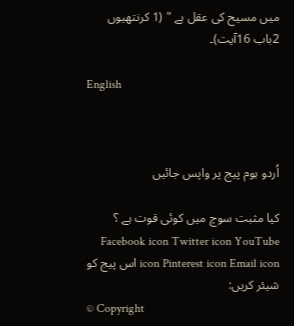میں مسیح کی عقل ہے " (1 کرنتھیوں 2باب 16آیت)۔

English



اُردو ہوم پیج پر واپس جائیں

کیا مثبت سوچ میں کوئی قوت ہے ؟
Facebook icon Twitter icon YouTube icon Pinterest icon Email icon اس پیج کو شیئر کریں:
© Copyright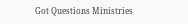Got Questions Ministries